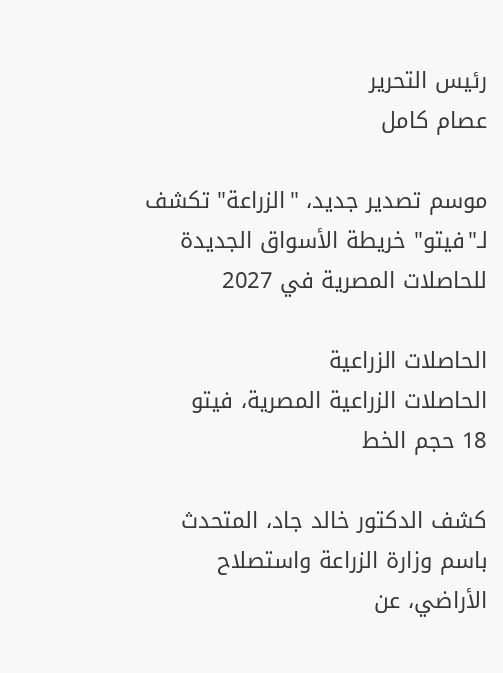رئيس التحرير
عصام كامل

موسم تصدير جديد، "الزراعة" تكشف لـ"فيتو" خريطة الأسواق الجديدة للحاصلات المصرية في 2027

الحاصلات الزراعية
الحاصلات الزراعية المصرية، فيتو
18 حجم الخط

كشف الدكتور خالد جاد، المتحدث باسم وزارة الزراعة واستصلاح الأراضي، عن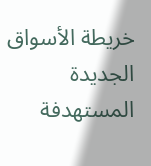خريطة الأسواق الجديدة المستهدفة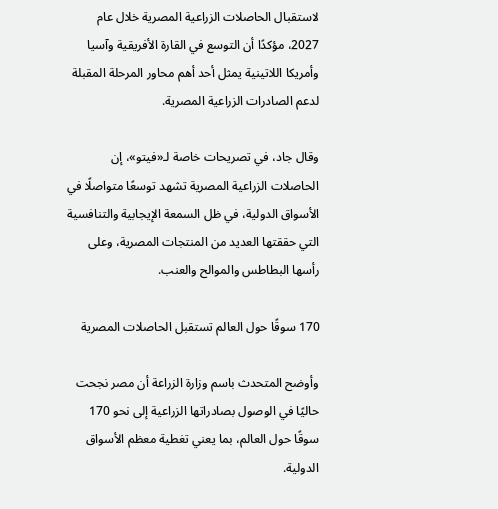لاستقبال الحاصلات الزراعية المصرية خلال عام 2027، مؤكدًا أن التوسع في القارة الأفريقية وآسيا وأمريكا اللاتينية يمثل أحد أهم محاور المرحلة المقبلة لدعم الصادرات الزراعية المصرية.

وقال جاد، في تصريحات خاصة لـ«فيتو»، إن الحاصلات الزراعية المصرية تشهد توسعًا متواصلًا في الأسواق الدولية، في ظل السمعة الإيجابية والتنافسية التي حققتها العديد من المنتجات المصرية، وعلى رأسها البطاطس والموالح والعنب.

170 سوقًا حول العالم تستقبل الحاصلات المصرية

وأوضح المتحدث باسم وزارة الزراعة أن مصر نجحت حاليًا في الوصول بصادراتها الزراعية إلى نحو 170 سوقًا حول العالم، بما يعني تغطية معظم الأسواق الدولية.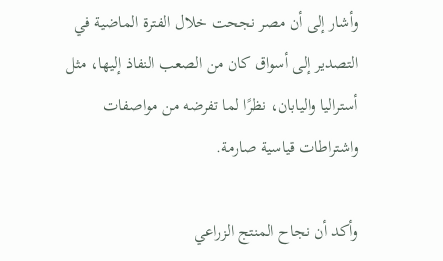وأشار إلى أن مصر نجحت خلال الفترة الماضية في التصدير إلى أسواق كان من الصعب النفاذ إليها، مثل أستراليا واليابان، نظرًا لما تفرضه من مواصفات واشتراطات قياسية صارمة.

وأكد أن نجاح المنتج الزراعي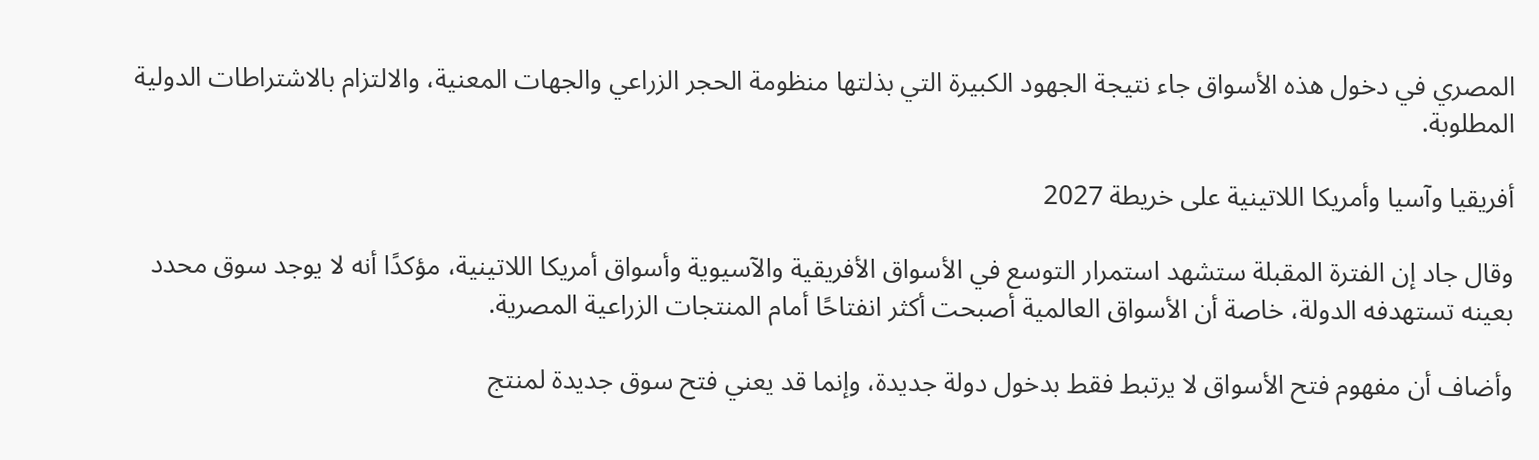المصري في دخول هذه الأسواق جاء نتيجة الجهود الكبيرة التي بذلتها منظومة الحجر الزراعي والجهات المعنية، والالتزام بالاشتراطات الدولية المطلوبة.

أفريقيا وآسيا وأمريكا اللاتينية على خريطة 2027

وقال جاد إن الفترة المقبلة ستشهد استمرار التوسع في الأسواق الأفريقية والآسيوية وأسواق أمريكا اللاتينية، مؤكدًا أنه لا يوجد سوق محدد بعينه تستهدفه الدولة، خاصة أن الأسواق العالمية أصبحت أكثر انفتاحًا أمام المنتجات الزراعية المصرية.

وأضاف أن مفهوم فتح الأسواق لا يرتبط فقط بدخول دولة جديدة، وإنما قد يعني فتح سوق جديدة لمنتج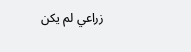زراعي لم يكن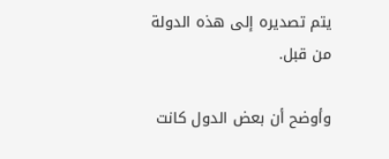يتم تصديره إلى هذه الدولة من قبل.

وأوضح أن بعض الدول كانت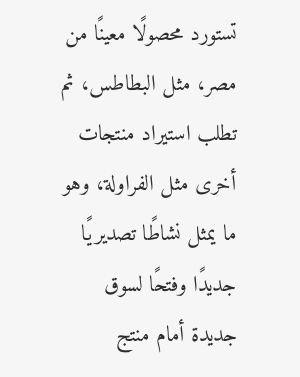تستورد محصولًا معينًا من مصر، مثل البطاطس، ثم تطلب استيراد منتجات أخرى مثل الفراولة، وهو ما يمثل نشاطًا تصديريًا جديدًا وفتحًا لسوق جديدة أمام منتج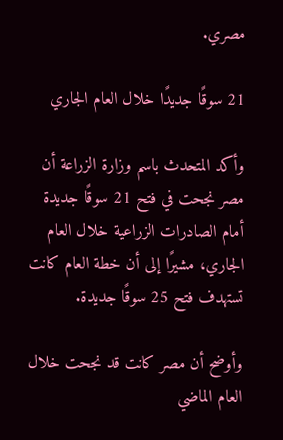مصري.

21 سوقًا جديدًا خلال العام الجاري

وأكد المتحدث باسم وزارة الزراعة أن مصر نجحت في فتح 21 سوقًا جديدة أمام الصادرات الزراعية خلال العام الجاري، مشيرًا إلى أن خطة العام كانت تستهدف فتح 25 سوقًا جديدة.

وأوضح أن مصر كانت قد نجحت خلال العام الماضي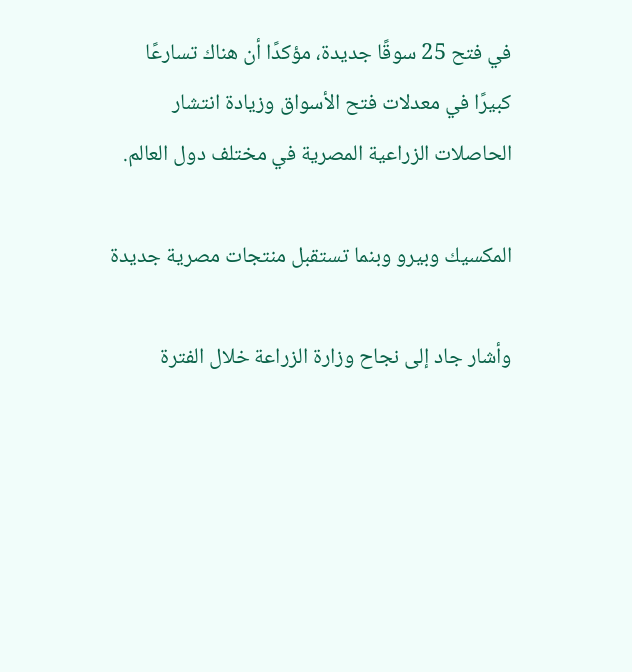في فتح 25 سوقًا جديدة، مؤكدًا أن هناك تسارعًا كبيرًا في معدلات فتح الأسواق وزيادة انتشار الحاصلات الزراعية المصرية في مختلف دول العالم.

المكسيك وبيرو وبنما تستقبل منتجات مصرية جديدة

وأشار جاد إلى نجاح وزارة الزراعة خلال الفترة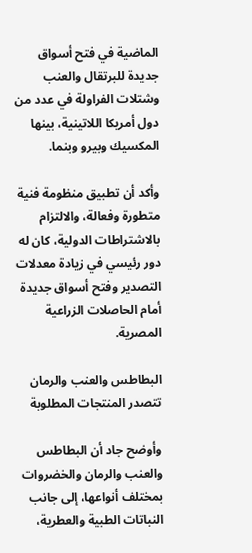الماضية في فتح أسواق جديدة للبرتقال والعنب وشتلات الفراولة في عدد من دول أمريكا اللاتينية، بينها المكسيك وبيرو وبنما.

وأكد أن تطبيق منظومة فنية متطورة وفعالة، والالتزام بالاشتراطات الدولية، كان له دور رئيسي في زيادة معدلات التصدير وفتح أسواق جديدة أمام الحاصلات الزراعية المصرية.

البطاطس والعنب والرمان تتصدر المنتجات المطلوبة

وأوضح جاد أن البطاطس والعنب والرمان والخضروات بمختلف أنواعها، إلى جانب النباتات الطبية والعطرية،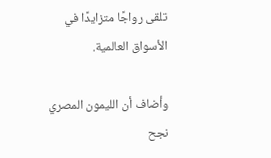تلقى رواجًا متزايدًا في الأسواق العالمية.

وأضاف أن الليمون المصري نجح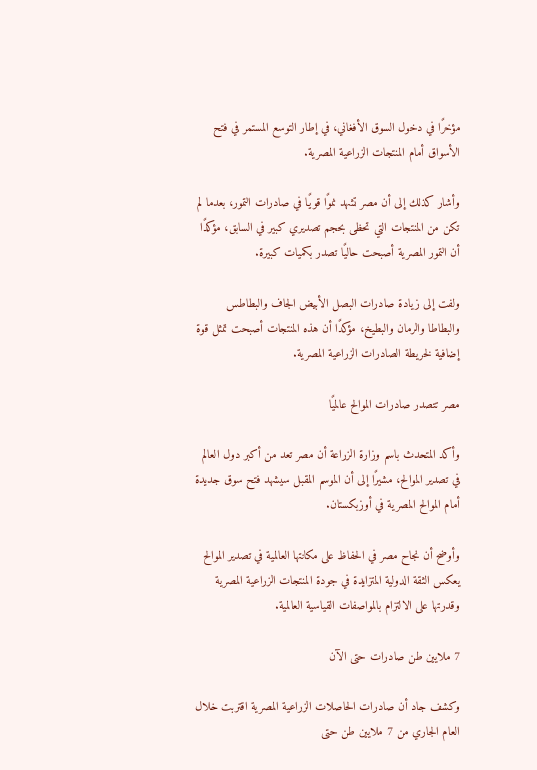مؤخرًا في دخول السوق الأفغاني، في إطار التوسع المستمر في فتح الأسواق أمام المنتجات الزراعية المصرية.

وأشار كذلك إلى أن مصر تشهد نموًا قويًا في صادرات التمور، بعدما لم تكن من المنتجات التي تحظى بحجم تصديري كبير في السابق، مؤكدًا أن التمور المصرية أصبحت حاليًا تصدر بكميات كبيرة.

ولفت إلى زيادة صادرات البصل الأبيض الجاف والبطاطس والبطاطا والرمان والبطيخ، مؤكدًا أن هذه المنتجات أصبحت تمثل قوة إضافية لخريطة الصادرات الزراعية المصرية.

مصر تتصدر صادرات الموالح عالميًا

وأكد المتحدث باسم وزارة الزراعة أن مصر تعد من أكبر دول العالم في تصدير الموالح، مشيرًا إلى أن الموسم المقبل سيشهد فتح سوق جديدة أمام الموالح المصرية في أوزبكستان.

وأوضح أن نجاح مصر في الحفاظ على مكانتها العالمية في تصدير الموالح يعكس الثقة الدولية المتزايدة في جودة المنتجات الزراعية المصرية وقدرتها على الالتزام بالمواصفات القياسية العالمية.

7 ملايين طن صادرات حتى الآن

وكشف جاد أن صادرات الحاصلات الزراعية المصرية اقتربت خلال العام الجاري من 7 ملايين طن حتى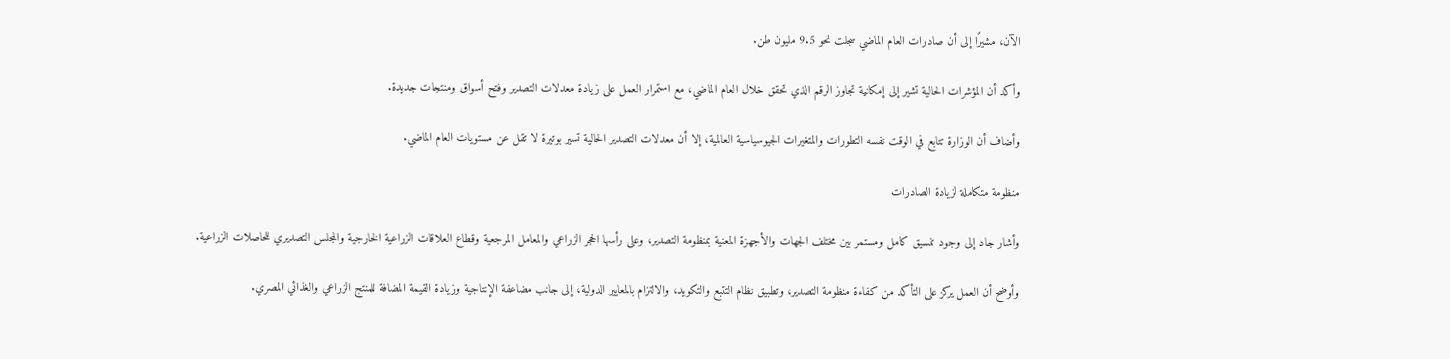الآن، مشيرًا إلى أن صادرات العام الماضي سجلت نحو 9.5 مليون طن.

وأكد أن المؤشرات الحالية تشير إلى إمكانية تجاوز الرقم الذي تحقق خلال العام الماضي، مع استمرار العمل على زيادة معدلات التصدير وفتح أسواق ومنتجات جديدة.

وأضاف أن الوزارة تتابع في الوقت نفسه التطورات والمتغيرات الجيوسياسية العالمية، إلا أن معدلات التصدير الحالية تسير بوتيرة لا تقل عن مستويات العام الماضي.

منظومة متكاملة لزيادة الصادرات

وأشار جاد إلى وجود تنسيق كامل ومستمر بين مختلف الجهات والأجهزة المعنية بمنظومة التصدير، وعلى رأسها الحجر الزراعي والمعامل المرجعية وقطاع العلاقات الزراعية الخارجية والمجلس التصديري للحاصلات الزراعية.

وأوضح أن العمل يركز على التأكد من كفاءة منظومة التصدير، وتطبيق نظام التتبع والتكويد، والالتزام بالمعايير الدولية، إلى جانب مضاعفة الإنتاجية وزيادة القيمة المضافة للمنتج الزراعي والغذائي المصري.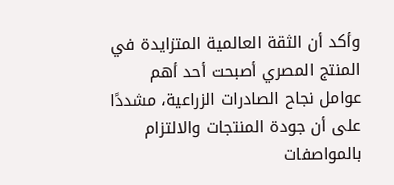وأكد أن الثقة العالمية المتزايدة في المنتج المصري أصبحت أحد أهم عوامل نجاح الصادرات الزراعية، مشددًا على أن جودة المنتجات والالتزام بالمواصفات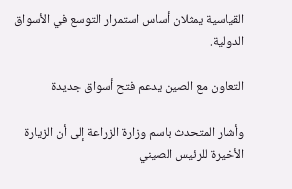القياسية يمثلان أساس استمرار التوسع في الأسواق الدولية.

التعاون مع الصين يدعم فتح أسواق جديدة

وأشار المتحدث باسم وزارة الزراعة إلى أن الزيارة الأخيرة للرئيس الصيني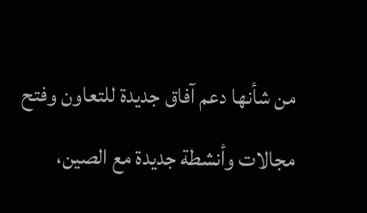من شأنها دعم آفاق جديدة للتعاون وفتح مجالات وأنشطة جديدة مع الصين،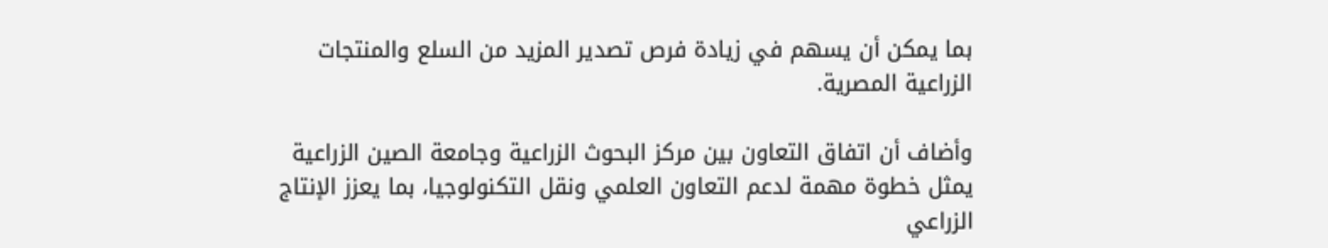بما يمكن أن يسهم في زيادة فرص تصدير المزيد من السلع والمنتجات الزراعية المصرية.

وأضاف أن اتفاق التعاون بين مركز البحوث الزراعية وجامعة الصين الزراعية يمثل خطوة مهمة لدعم التعاون العلمي ونقل التكنولوجيا، بما يعزز الإنتاج الزراعي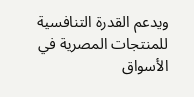ويدعم القدرة التنافسية للمنتجات المصرية في الأسواق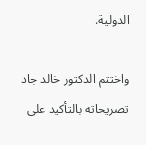الدولية.

واختتم الدكتور خالد جاد تصريحاته بالتأكيد على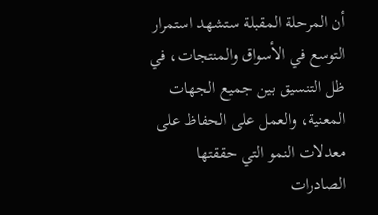أن المرحلة المقبلة ستشهد استمرار التوسع في الأسواق والمنتجات، في ظل التنسيق بين جميع الجهات المعنية، والعمل على الحفاظ على معدلات النمو التي حققتها الصادرات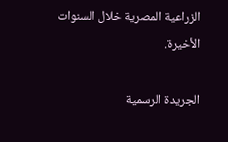الزراعية المصرية خلال السنوات الأخيرة.

الجريدة الرسمية